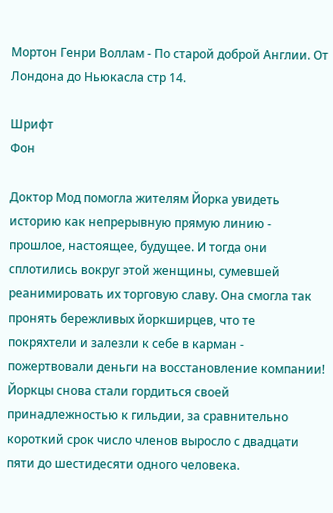Мортон Генри Воллам - По старой доброй Англии. От Лондона до Ньюкасла стр 14.

Шрифт
Фон

Доктор Мод помогла жителям Йорка увидеть историю как непрерывную прямую линию - прошлое, настоящее, будущее. И тогда они сплотились вокруг этой женщины, сумевшей реанимировать их торговую славу. Она смогла так пронять бережливых йоркширцев, что те покряхтели и залезли к себе в карман - пожертвовали деньги на восстановление компании! Йоркцы снова стали гордиться своей принадлежностью к гильдии, за сравнительно короткий срок число членов выросло с двадцати пяти до шестидесяти одного человека.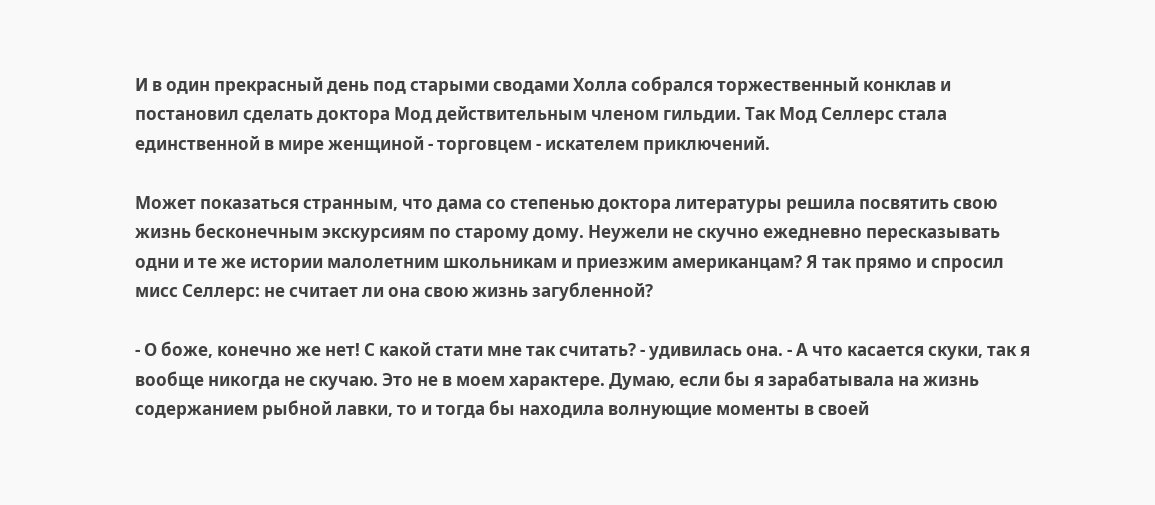И в один прекрасный день под старыми сводами Холла собрался торжественный конклав и постановил сделать доктора Мод действительным членом гильдии. Так Мод Селлерс стала единственной в мире женщиной - торговцем - искателем приключений.

Может показаться странным, что дама со степенью доктора литературы решила посвятить свою жизнь бесконечным экскурсиям по старому дому. Неужели не скучно ежедневно пересказывать одни и те же истории малолетним школьникам и приезжим американцам? Я так прямо и спросил мисс Селлерс: не считает ли она свою жизнь загубленной?

- О боже, конечно же нет! С какой стати мне так считать? - удивилась она. - А что касается скуки, так я вообще никогда не скучаю. Это не в моем характере. Думаю, если бы я зарабатывала на жизнь содержанием рыбной лавки, то и тогда бы находила волнующие моменты в своей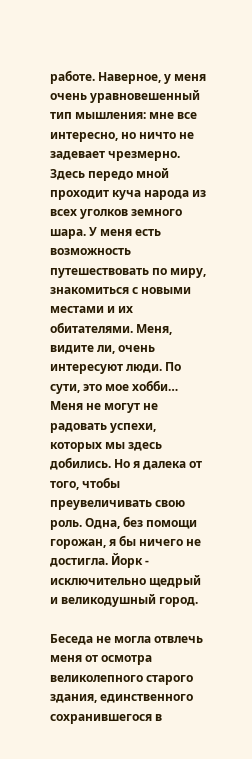работе. Наверное, у меня очень уравновешенный тип мышления: мне все интересно, но ничто не задевает чрезмерно. Здесь передо мной проходит куча народа из всех уголков земного шара. У меня есть возможность путешествовать по миру, знакомиться с новыми местами и их обитателями. Меня, видите ли, очень интересуют люди. По сути, это мое хобби… Меня не могут не радовать успехи, которых мы здесь добились. Но я далека от того, чтобы преувеличивать свою роль. Одна, без помощи горожан, я бы ничего не достигла. Йорк - исключительно щедрый и великодушный город.

Беседа не могла отвлечь меня от осмотра великолепного старого здания, единственного сохранившегося в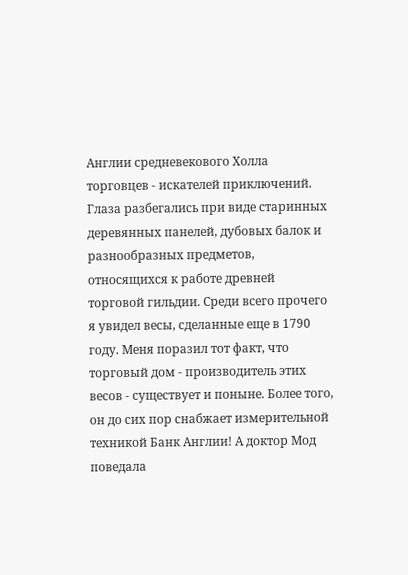Англии средневекового Холла торговцев - искателей приключений. Глаза разбегались при виде старинных деревянных панелей, дубовых балок и разнообразных предметов, относящихся к работе древней торговой гильдии. Среди всего прочего я увидел весы, сделанные еще в 1790 году. Меня поразил тот факт, что торговый дом - производитель этих весов - существует и поныне. Более того, он до сих пор снабжает измерительной техникой Банк Англии! А доктор Мод поведала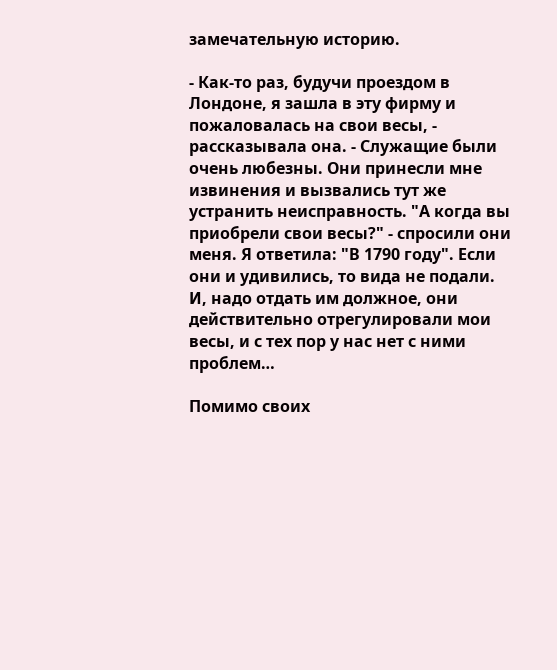замечательную историю.

- Как-то раз, будучи проездом в Лондоне, я зашла в эту фирму и пожаловалась на свои весы, - рассказывала она. - Служащие были очень любезны. Они принесли мне извинения и вызвались тут же устранить неисправность. "А когда вы приобрели свои весы?" - спросили они меня. Я ответила: "В 1790 году". Если они и удивились, то вида не подали. И, надо отдать им должное, они действительно отрегулировали мои весы, и с тех пор у нас нет с ними проблем…

Помимо своих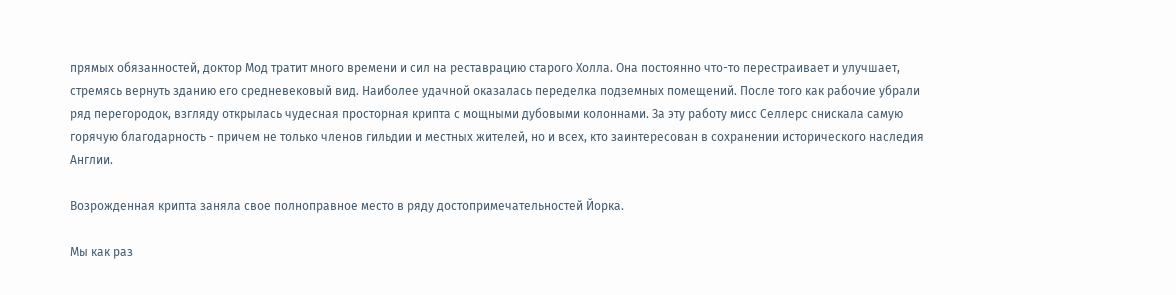прямых обязанностей, доктор Мод тратит много времени и сил на реставрацию старого Холла. Она постоянно что-то перестраивает и улучшает, стремясь вернуть зданию его средневековый вид. Наиболее удачной оказалась переделка подземных помещений. После того как рабочие убрали ряд перегородок, взгляду открылась чудесная просторная крипта с мощными дубовыми колоннами. За эту работу мисс Селлерс снискала самую горячую благодарность - причем не только членов гильдии и местных жителей, но и всех, кто заинтересован в сохранении исторического наследия Англии.

Возрожденная крипта заняла свое полноправное место в ряду достопримечательностей Йорка.

Мы как раз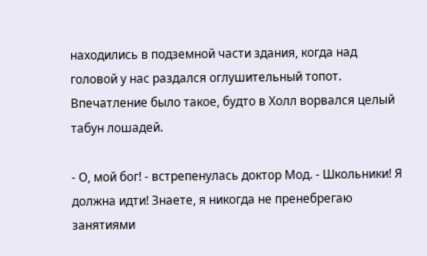находились в подземной части здания, когда над головой у нас раздался оглушительный топот. Впечатление было такое, будто в Холл ворвался целый табун лошадей.

- О, мой бог! - встрепенулась доктор Мод. - Школьники! Я должна идти! Знаете, я никогда не пренебрегаю занятиями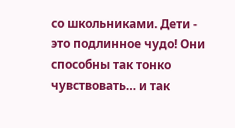со школьниками. Дети - это подлинное чудо! Они способны так тонко чувствовать… и так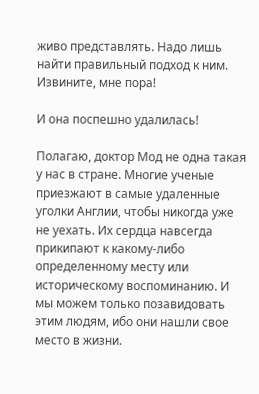живо представлять. Надо лишь найти правильный подход к ним. Извините, мне пора!

И она поспешно удалилась!

Полагаю, доктор Мод не одна такая у нас в стране. Многие ученые приезжают в самые удаленные уголки Англии, чтобы никогда уже не уехать. Их сердца навсегда прикипают к какому-либо определенному месту или историческому воспоминанию. И мы можем только позавидовать этим людям, ибо они нашли свое место в жизни.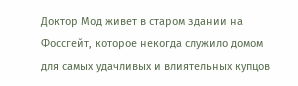Доктор Мод живет в старом здании на Фоссгейт, которое некогда служило домом для самых удачливых и влиятельных купцов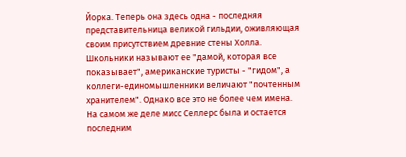Йорка. Теперь она здесь одна - последняя представительница великой гильдии, оживляющая своим присутствием древние стены Холла. Школьники называют ее "дамой, которая все показывает", американские туристы - "гидом", а коллеги-единомышленники величают "почтенным хранителем". Однако все это не более чем имена. На самом же деле мисс Селлерс была и остается последним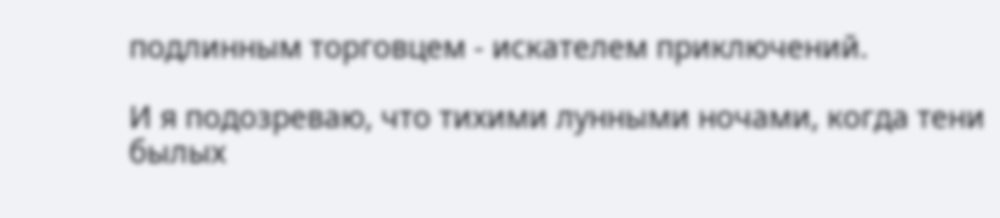подлинным торговцем - искателем приключений.

И я подозреваю, что тихими лунными ночами, когда тени былых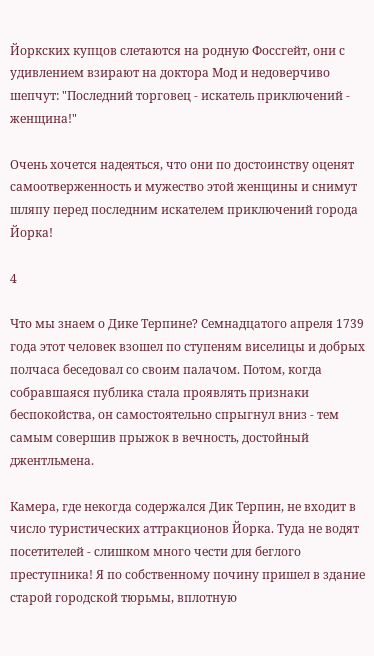Йоркских купцов слетаются на родную Фоссгейт, они с удивлением взирают на доктора Мод и недоверчиво шепчут: "Последний торговец - искатель приключений - женщина!"

Очень хочется надеяться, что они по достоинству оценят самоотверженность и мужество этой женщины и снимут шляпу перед последним искателем приключений города Йорка!

4

Что мы знаем о Дике Терпине? Семнадцатого апреля 1739 года этот человек взошел по ступеням виселицы и добрых полчаса беседовал со своим палачом. Потом, когда собравшаяся публика стала проявлять признаки беспокойства, он самостоятельно спрыгнул вниз - тем самым совершив прыжок в вечность, достойный джентльмена.

Камера, где некогда содержался Дик Терпин, не входит в число туристических аттракционов Йорка. Туда не водят посетителей - слишком много чести для беглого преступника! Я по собственному почину пришел в здание старой городской тюрьмы, вплотную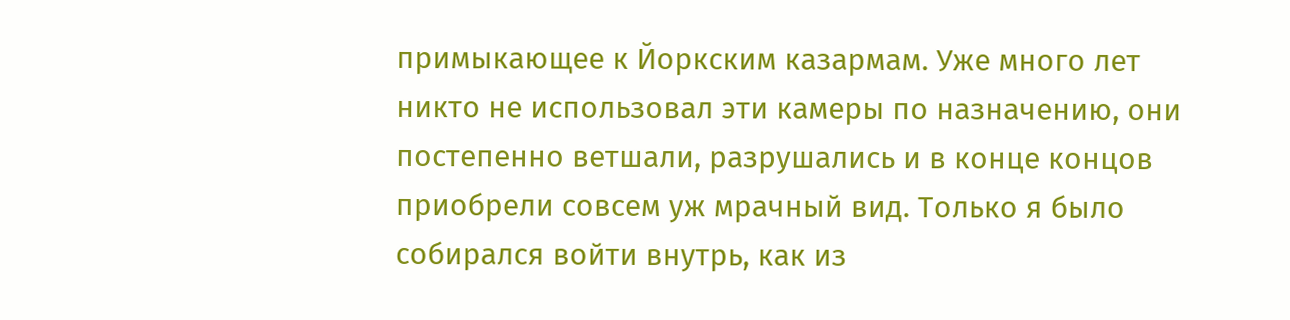примыкающее к Йоркским казармам. Уже много лет никто не использовал эти камеры по назначению, они постепенно ветшали, разрушались и в конце концов приобрели совсем уж мрачный вид. Только я было собирался войти внутрь, как из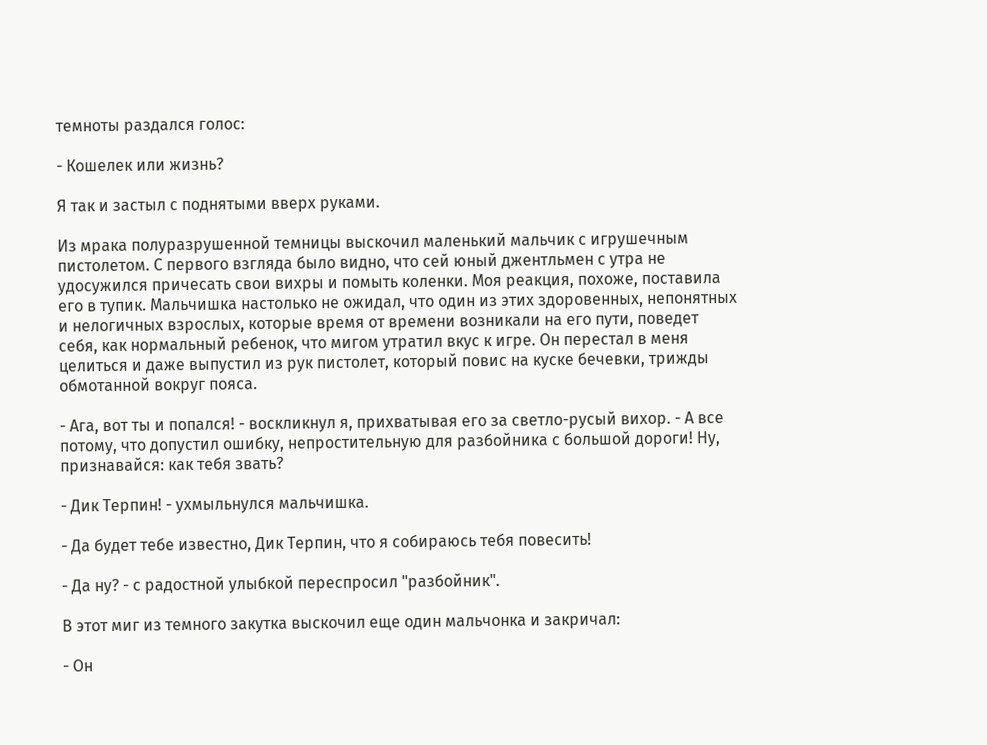темноты раздался голос:

- Кошелек или жизнь?

Я так и застыл с поднятыми вверх руками.

Из мрака полуразрушенной темницы выскочил маленький мальчик с игрушечным пистолетом. С первого взгляда было видно, что сей юный джентльмен с утра не удосужился причесать свои вихры и помыть коленки. Моя реакция, похоже, поставила его в тупик. Мальчишка настолько не ожидал, что один из этих здоровенных, непонятных и нелогичных взрослых, которые время от времени возникали на его пути, поведет себя, как нормальный ребенок, что мигом утратил вкус к игре. Он перестал в меня целиться и даже выпустил из рук пистолет, который повис на куске бечевки, трижды обмотанной вокруг пояса.

- Ага, вот ты и попался! - воскликнул я, прихватывая его за светло-русый вихор. - А все потому, что допустил ошибку, непростительную для разбойника с большой дороги! Ну, признавайся: как тебя звать?

- Дик Терпин! - ухмыльнулся мальчишка.

- Да будет тебе известно, Дик Терпин, что я собираюсь тебя повесить!

- Да ну? - с радостной улыбкой переспросил "разбойник".

В этот миг из темного закутка выскочил еще один мальчонка и закричал:

- Он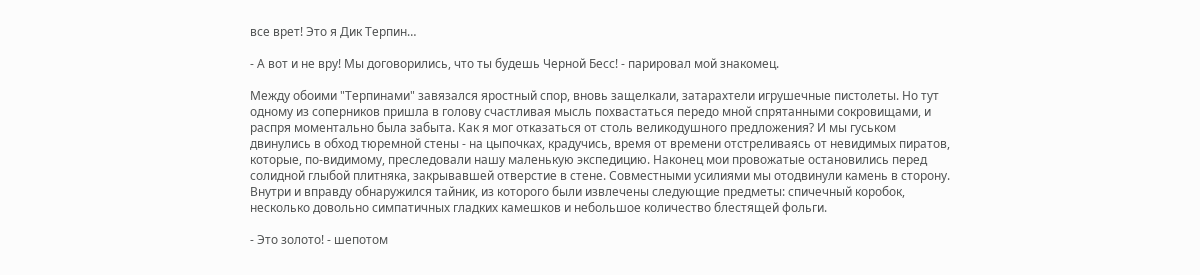все врет! Это я Дик Терпин…

- А вот и не вру! Мы договорились, что ты будешь Черной Бесс! - парировал мой знакомец.

Между обоими "Терпинами" завязался яростный спор, вновь защелкали, затарахтели игрушечные пистолеты. Но тут одному из соперников пришла в голову счастливая мысль похвастаться передо мной спрятанными сокровищами, и распря моментально была забыта. Как я мог отказаться от столь великодушного предложения? И мы гуськом двинулись в обход тюремной стены - на цыпочках, крадучись, время от времени отстреливаясь от невидимых пиратов, которые, по-видимому, преследовали нашу маленькую экспедицию. Наконец мои провожатые остановились перед солидной глыбой плитняка, закрывавшей отверстие в стене. Совместными усилиями мы отодвинули камень в сторону. Внутри и вправду обнаружился тайник, из которого были извлечены следующие предметы: спичечный коробок, несколько довольно симпатичных гладких камешков и небольшое количество блестящей фольги.

- Это золото! - шепотом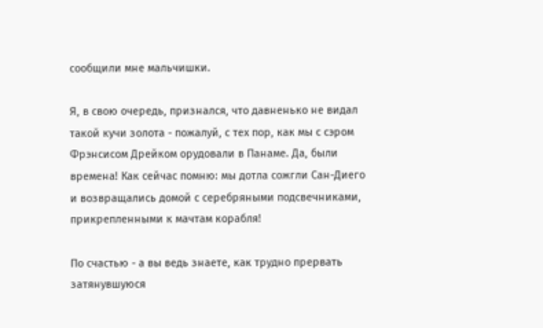сообщили мне мальчишки.

Я, в свою очередь, признался, что давненько не видал такой кучи золота - пожалуй, с тех пор, как мы с сэром Фрэнсисом Дрейком орудовали в Панаме. Да, были времена! Как сейчас помню: мы дотла сожгли Сан-Диего и возвращались домой с серебряными подсвечниками, прикрепленными к мачтам корабля!

По счастью - а вы ведь знаете, как трудно прервать затянувшуюся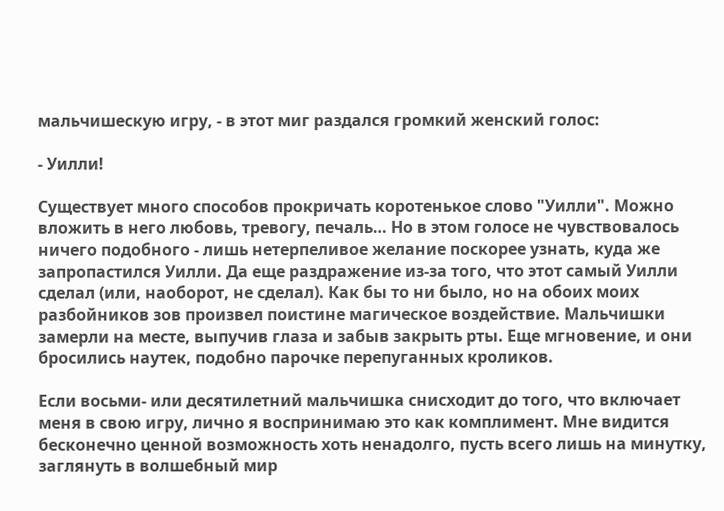мальчишескую игру, - в этот миг раздался громкий женский голос:

- Уилли!

Существует много способов прокричать коротенькое слово "Уилли". Можно вложить в него любовь, тревогу, печаль… Но в этом голосе не чувствовалось ничего подобного - лишь нетерпеливое желание поскорее узнать, куда же запропастился Уилли. Да еще раздражение из-за того, что этот самый Уилли сделал (или, наоборот, не сделал). Как бы то ни было, но на обоих моих разбойников зов произвел поистине магическое воздействие. Мальчишки замерли на месте, выпучив глаза и забыв закрыть рты. Еще мгновение, и они бросились наутек, подобно парочке перепуганных кроликов.

Если восьми- или десятилетний мальчишка снисходит до того, что включает меня в свою игру, лично я воспринимаю это как комплимент. Мне видится бесконечно ценной возможность хоть ненадолго, пусть всего лишь на минутку, заглянуть в волшебный мир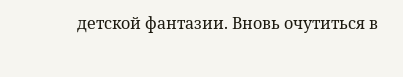детской фантазии. Вновь очутиться в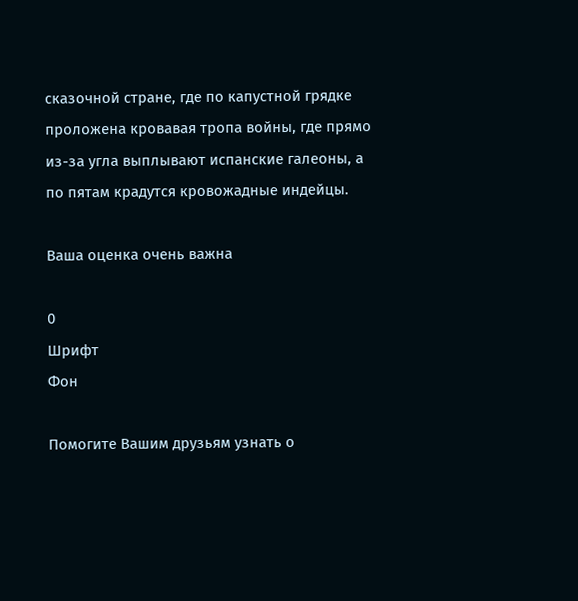сказочной стране, где по капустной грядке проложена кровавая тропа войны, где прямо из-за угла выплывают испанские галеоны, а по пятам крадутся кровожадные индейцы.

Ваша оценка очень важна

0
Шрифт
Фон

Помогите Вашим друзьям узнать о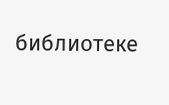библиотеке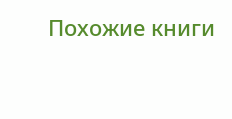Похожие книги